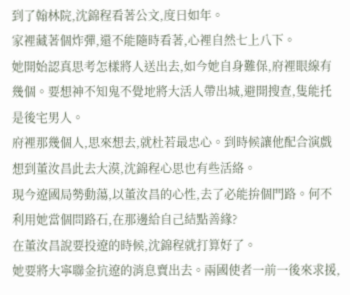到了翰林院,沈錦程看著公文,度日如年。
家裡藏著個炸彈,還不能隨時看著,心裡自然七上八下。
她開始認真思考怎樣將人送出去,如今她自身難保,府裡眼線有幾個。要想神不知鬼不覺地將大活人帶出城,避開搜查,隻能托是後宅男人。
府裡那幾個人,思來想去,就杜若最忠心。到時候讓他配合演戲
想到董汝昌此去大漠,沈錦程心思也有些活絡。
現今遼國局勢動蕩,以董汝昌的心性,去了必能拚個門路。何不利用她當個問路石,在那邊給自己結點善緣?
在董汝昌說要投遼的時候,沈錦程就打算好了。
她要將大寧聯金抗遼的消息賣出去。兩國使者一前一後來求援,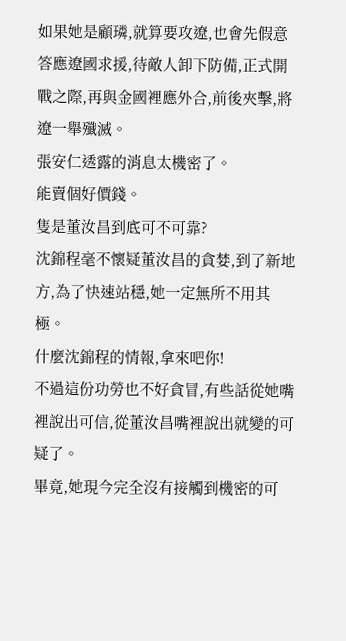如果她是顧璘,就算要攻遼,也會先假意答應遼國求援,待敵人卸下防備,正式開戰之際,再與金國裡應外合,前後夾擊,將遼一舉殲滅。
張安仁透露的消息太機密了。
能賣個好價錢。
隻是董汝昌到底可不可靠?
沈錦程毫不懷疑董汝昌的貪婪,到了新地方,為了快速站穩,她一定無所不用其極。
什麼沈錦程的情報,拿來吧你!
不過這份功勞也不好貪冒,有些話從她嘴裡說出可信,從董汝昌嘴裡說出就變的可疑了。
畢竟,她現今完全沒有接觸到機密的可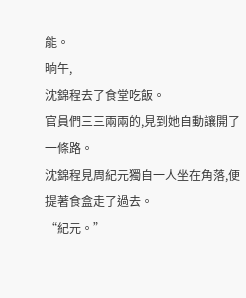能。
晌午,
沈錦程去了食堂吃飯。
官員們三三兩兩的,見到她自動讓開了一條路。
沈錦程見周紀元獨自一人坐在角落,便提著食盒走了過去。
“紀元。”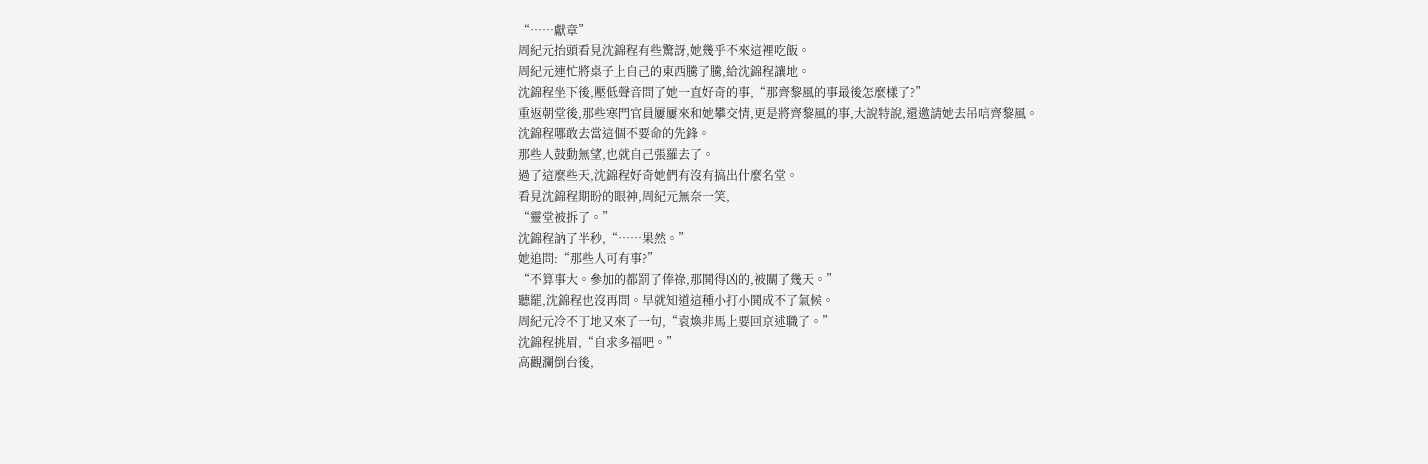“……獻章”
周紀元抬頭看見沈錦程有些驚訝,她幾乎不來這裡吃飯。
周紀元連忙將桌子上自己的東西騰了騰,給沈錦程讓地。
沈錦程坐下後,壓低聲音問了她一直好奇的事,“那齊黎風的事最後怎麼樣了?”
重返朝堂後,那些寒門官員屢屢來和她攀交情,更是將齊黎風的事,大說特說,還邀請她去吊唁齊黎風。
沈錦程哪敢去當這個不要命的先鋒。
那些人鼓動無望,也就自己張羅去了。
過了這麼些天,沈錦程好奇她們有沒有搞出什麼名堂。
看見沈錦程期盼的眼神,周紀元無奈一笑,
“靈堂被拆了。”
沈錦程訥了半秒,“……果然。”
她追問:“那些人可有事?”
“不算事大。參加的都罰了俸祿,那鬨得凶的,被關了幾天。”
聽罷,沈錦程也沒再問。早就知道這種小打小鬨成不了氣候。
周紀元冷不丁地又來了一句,“袁煥非馬上要回京述職了。”
沈錦程挑眉,“自求多福吧。”
高觀瀾倒台後,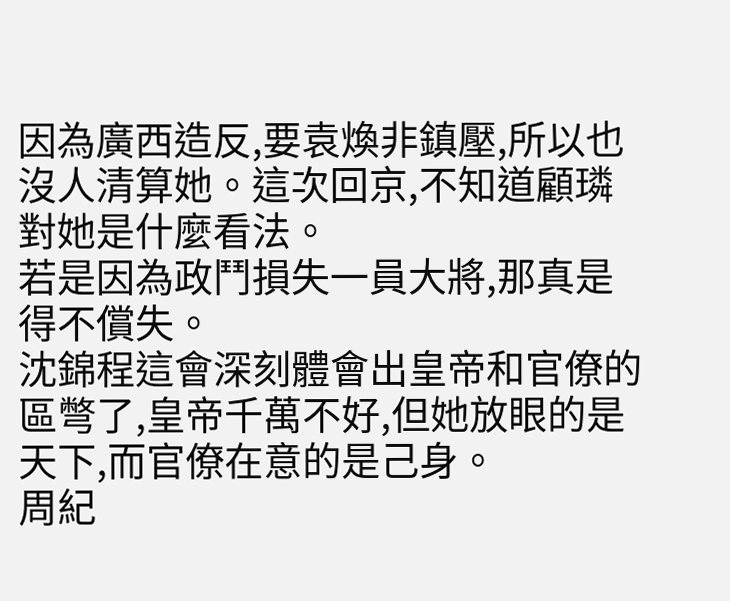因為廣西造反,要袁煥非鎮壓,所以也沒人清算她。這次回京,不知道顧璘對她是什麼看法。
若是因為政鬥損失一員大將,那真是得不償失。
沈錦程這會深刻體會出皇帝和官僚的區彆了,皇帝千萬不好,但她放眼的是天下,而官僚在意的是己身。
周紀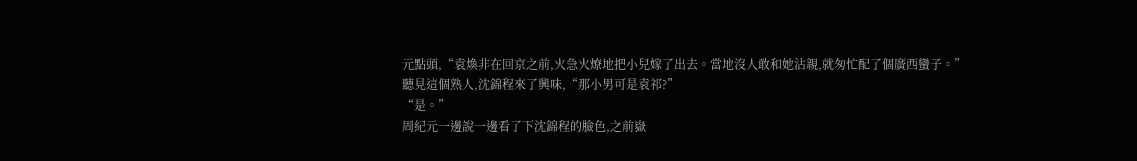元點頭,“袁煥非在回京之前,火急火燎地把小兒嫁了出去。當地沒人敢和她沾親,就匆忙配了個廣西蠻子。”
聽見這個熟人,沈錦程來了興味,“那小男可是袁祁?”
“是。”
周紀元一邊說一邊看了下沈錦程的臉色,之前嶽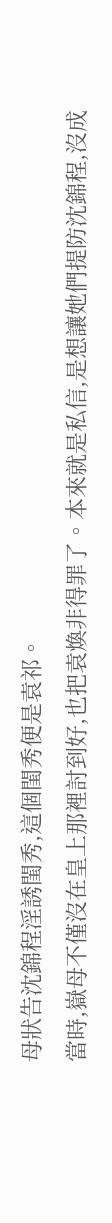母狀告沈錦程淫誘閨秀,這個閨秀便是袁祁。
當時,嶽母不僅沒在皇上那裡討到好,也把袁煥非得罪了。本來就是私信,是想讓她們提防沈錦程,沒成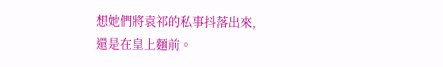想她們將袁祁的私事抖落出來,
還是在皇上麵前。